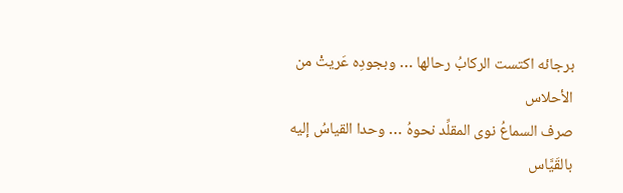برجائه اكتست الركابُ رحالها … وبجودِه عَريتْ من الأحلاس
صرف السماعُ نوى المقلِّد نحوهُ … وحدا القياسُ إليه بالقَيَّاس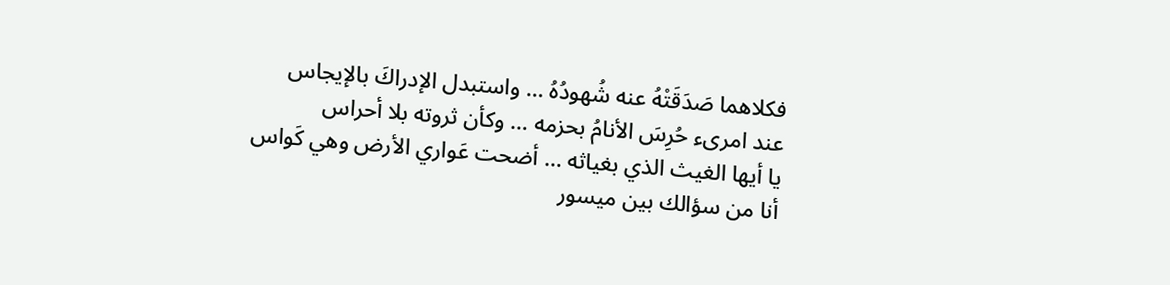فكلاهما صَدَقَتْهُ عنه شُهودُهُ … واستبدل الإدراكَ بالإيجاس
عند امرىء حُرِسَ الأنامُ بحزمه … وكأن ثروته بلا أحراس
يا أيها الغيث الذي بغياثه … أضحت عَواري الأرض وهي كَواس
أنا من سؤالك بين ميسور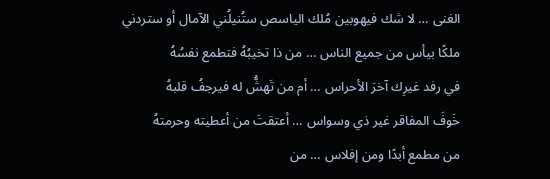الغنى … لا شك فيهوبين مُلك الياسص ستُنيلُني الآمال أو ستردني
ملكًا بيأس من جميع الناس … من ذا تخيبُهُ فتطمع نفسُهُ
في رفد غيرِك آخرَ الأحراس … أم من تَهشُّ له فيرجفُ قلبهُ
خَوفَ المفاقر غير ذي وسواس … أعتقتَ من أعطيته وحرمتهُ
من مطمع أبدًا ومن إفلاس … من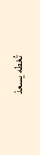تُعْطه يسعدْ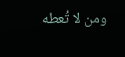ومن لا تُعطه